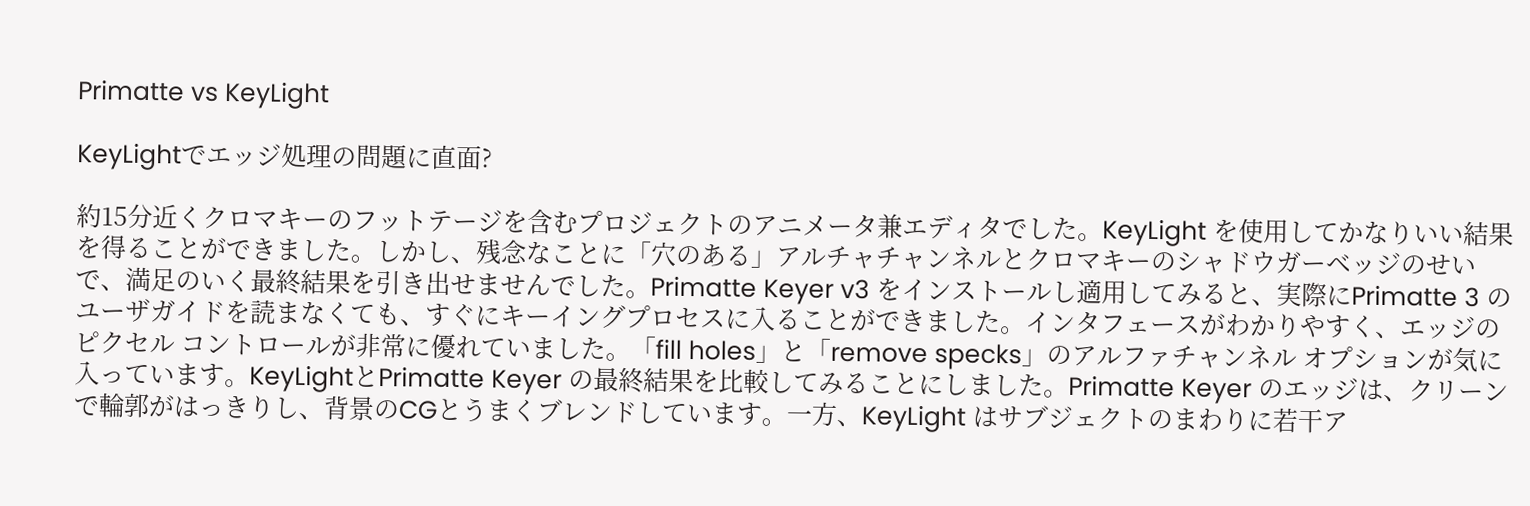Primatte vs KeyLight

KeyLightでエッジ処理の問題に直面?

約15分近くクロマキーのフットテージを含むプロジェクトのアニメータ兼エディタでした。KeyLight を使用してかなりいい結果を得ることができました。しかし、残念なことに「穴のある」アルチャチャンネルとクロマキーのシャドウガーベッジのせいで、満足のいく最終結果を引き出せませんでした。Primatte Keyer v3 をインストールし適用してみると、実際にPrimatte 3 のユーザガイドを読まなくても、すぐにキーイングプロセスに入ることができました。インタフェースがわかりやすく、エッジのピクセル コントロールが非常に優れていました。「fill holes」と「remove specks」のアルファチャンネル オプションが気に入っています。KeyLightとPrimatte Keyer の最終結果を比較してみることにしました。Primatte Keyer のエッジは、クリーンで輪郭がはっきりし、背景のCGとうまくブレンドしています。一方、KeyLight はサブジェクトのまわりに若干ア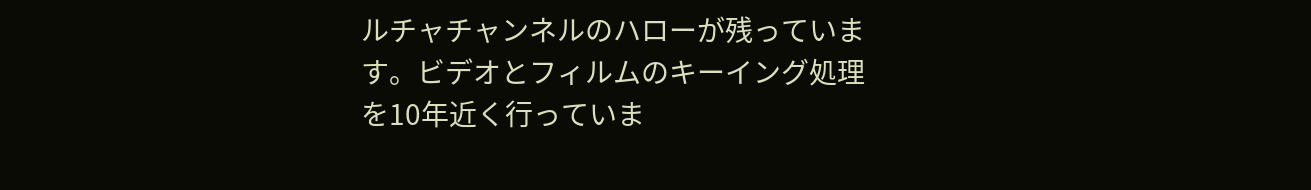ルチャチャンネルのハローが残っています。ビデオとフィルムのキーイング処理を10年近く行っていま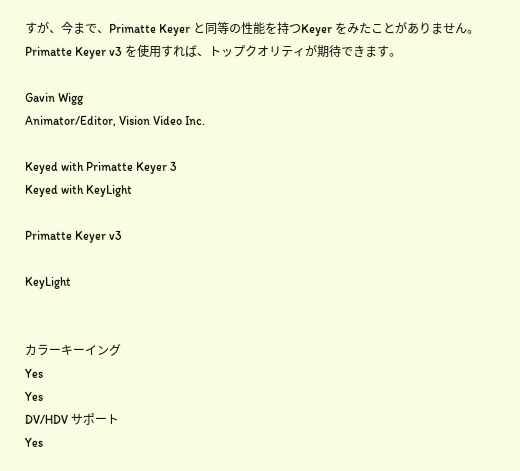すが、今まで、Primatte Keyer と同等の性能を持つKeyer をみたことがありません。Primatte Keyer v3 を使用すれば、トップクオリティが期待できます。

Gavin Wigg
Animator/Editor, Vision Video Inc.

Keyed with Primatte Keyer 3
Keyed with KeyLight

Primatte Keyer v3

KeyLight


カラーキーイング
Yes
Yes
DV/HDV サポート
Yes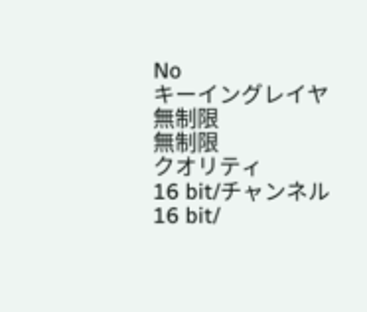No
キーイングレイヤ
無制限
無制限
クオリティ
16 bit/チャンネル
16 bit/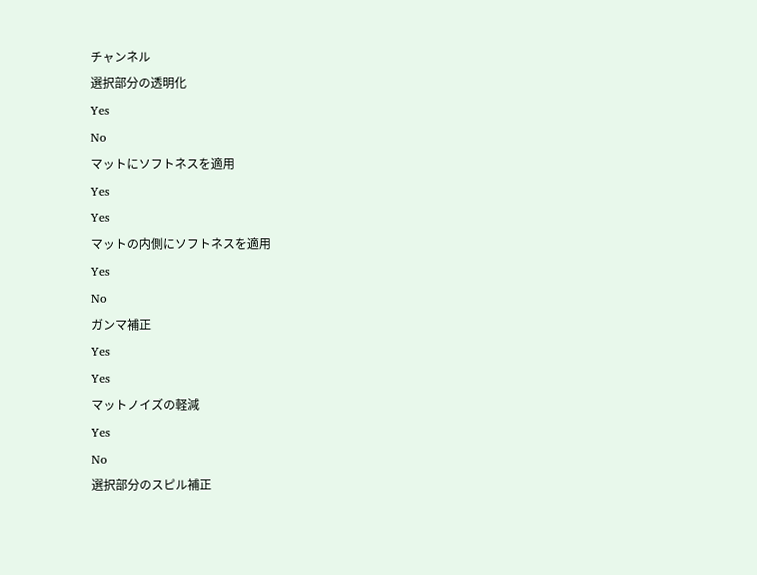チャンネル
選択部分の透明化
Yes
No
マットにソフトネスを適用
Yes
Yes
マットの内側にソフトネスを適用
Yes
No
ガンマ補正
Yes
Yes
マットノイズの軽減
Yes
No
選択部分のスピル補正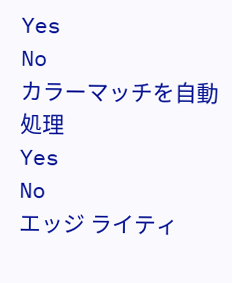Yes
No
カラーマッチを自動処理
Yes
No
エッジ ライティ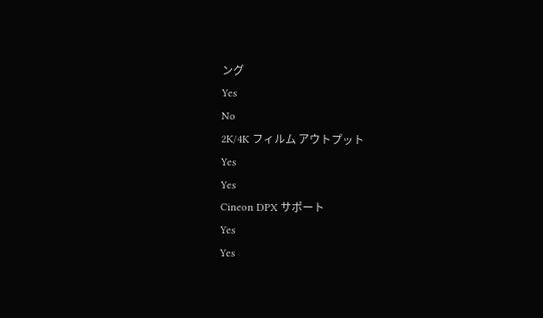ング
Yes
No
2K/4K フィルム アウトプット
Yes
Yes
Cineon DPX サポート
Yes
Yes